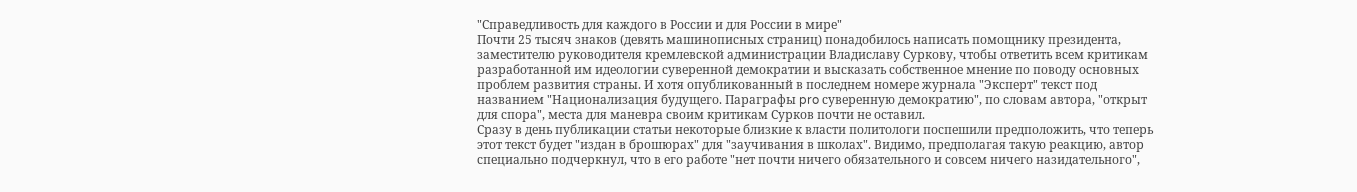"Справедливость для каждого в России и для России в мире"
Почти 25 тысяч знаков (девять машинописных страниц) понадобилось написать помощнику президента, заместителю руководителя кремлевской администрации Владиславу Суркову, чтобы ответить всем критикам разработанной им идеологии суверенной демократии и высказать собственное мнение по поводу основных проблем развития страны. И хотя опубликованный в последнем номере журнала "Эксперт" текст под названием "Национализация будущего. Параграфы pro суверенную демократию", по словам автора, "открыт для спора", места для маневра своим критикам Сурков почти не оставил.
Сразу в день публикации статьи некоторые близкие к власти политологи поспешили предположить, что теперь этот текст будет "издан в брошюрах" для "заучивания в школах". Видимо, предполагая такую реакцию, автор специально подчеркнул, что в его работе "нет почти ничего обязательного и совсем ничего назидательного",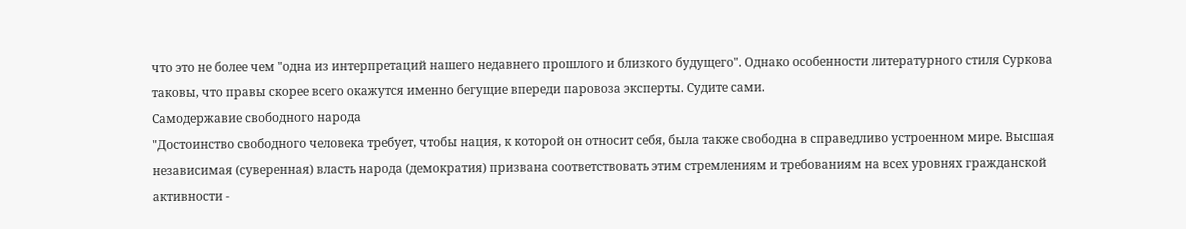что это не более чем "одна из интерпретаций нашего недавнего прошлого и близкого будущего". Однако особенности литературного стиля Суркова таковы, что правы скорее всего окажутся именно бегущие впереди паровоза эксперты. Судите сами.
Самодержавие свободного народа
"Достоинство свободного человека требует, чтобы нация, к которой он относит себя, была также свободна в справедливо устроенном мире. Высшая независимая (суверенная) власть народа (демократия) призвана соответствовать этим стремлениям и требованиям на всех уровнях гражданской активности -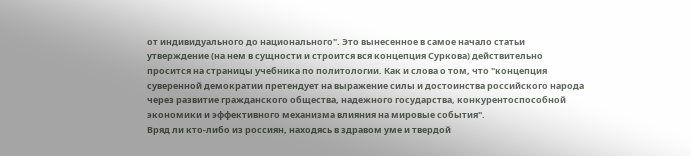от индивидуального до национального". Это вынесенное в самое начало статьи утверждение (на нем в сущности и строится вся концепция Суркова) действительно просится на страницы учебника по политологии. Как и слова о том, что "концепция суверенной демократии претендует на выражение силы и достоинства российского народа через развитие гражданского общества, надежного государства, конкурентоспособной экономики и эффективного механизма влияния на мировые события".
Вряд ли кто-либо из россиян, находясь в здравом уме и твердой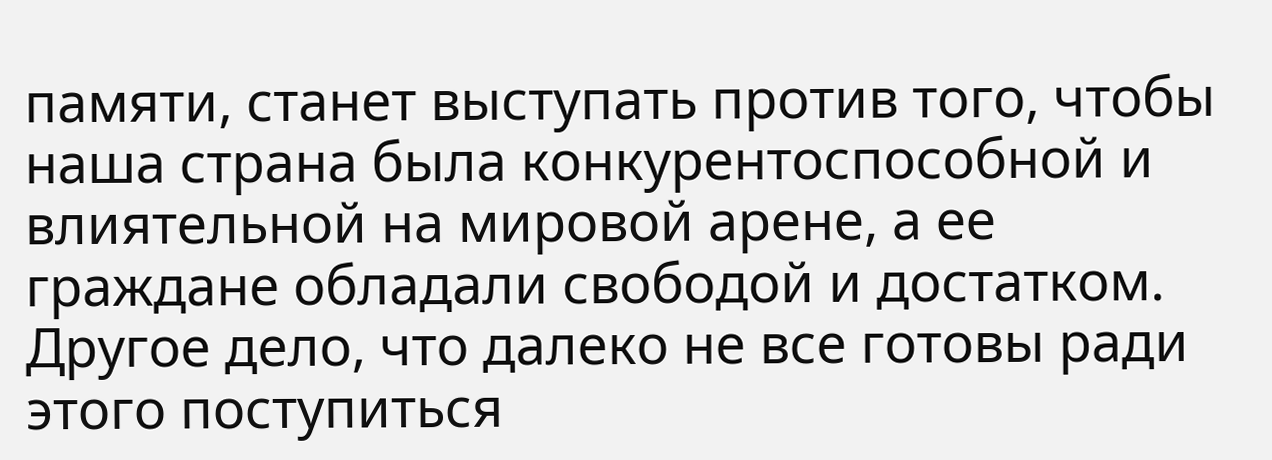памяти, станет выступать против того, чтобы наша страна была конкурентоспособной и влиятельной на мировой арене, а ее граждане обладали свободой и достатком. Другое дело, что далеко не все готовы ради этого поступиться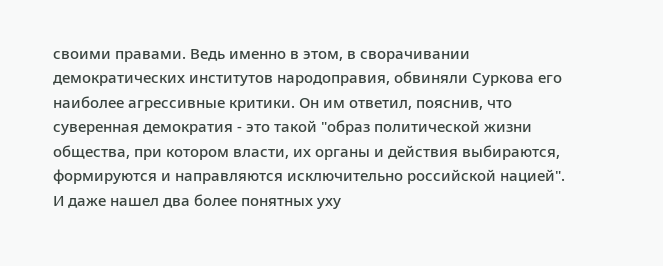своими правами. Ведь именно в этом, в сворачивании демократических институтов народоправия, обвиняли Суркова его наиболее агрессивные критики. Он им ответил, пояснив, что суверенная демократия - это такой "образ политической жизни общества, при котором власти, их органы и действия выбираются, формируются и направляются исключительно российской нацией". И даже нашел два более понятных уху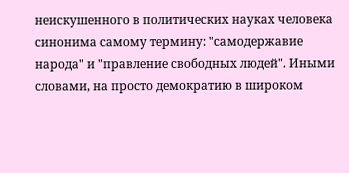неискушенного в политических науках человека синонима самому термину: "самодержавие народа" и "правление свободных людей". Иными словами, на просто демократию в широком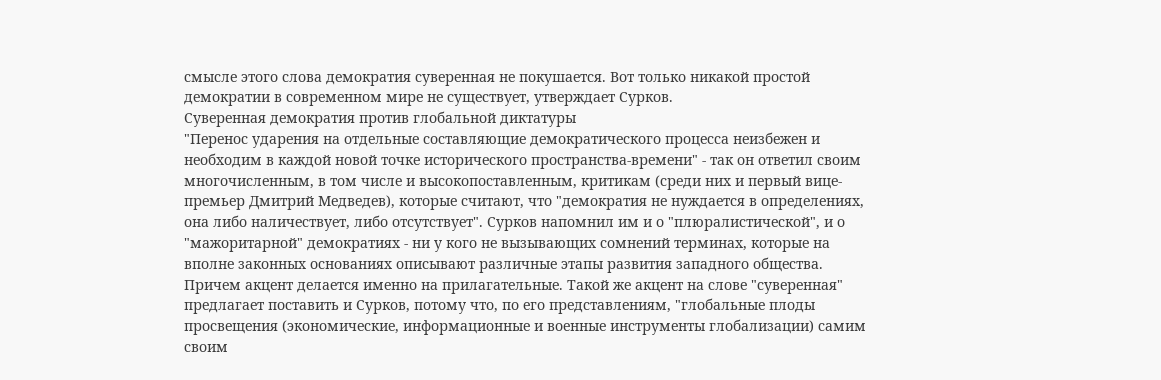смысле этого слова демократия суверенная не покушается. Вот только никакой простой демократии в современном мире не существует, утверждает Сурков.
Суверенная демократия против глобальной диктатуры
"Перенос ударения на отдельные составляющие демократического процесса неизбежен и необходим в каждой новой точке исторического пространства-времени" - так он ответил своим многочисленным, в том числе и высокопоставленным, критикам (среди них и первый вице-премьер Дмитрий Медведев), которые считают, что "демократия не нуждается в определениях, она либо наличествует, либо отсутствует". Сурков напомнил им и о "плюралистической", и о "мажоритарной" демократиях - ни у кого не вызывающих сомнений терминах, которые на вполне законных основаниях описывают различные этапы развития западного общества. Причем акцент делается именно на прилагательные. Такой же акцент на слове "суверенная" предлагает поставить и Сурков, потому что, по его представлениям, "глобальные плоды просвещения (экономические, информационные и военные инструменты глобализации) самим своим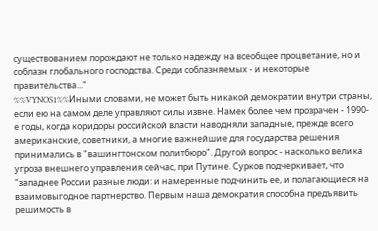существованием порождают не только надежду на всеобщее процветание, но и соблазн глобального господства. Среди соблазняемых - и некоторые правительства..."
%%VYNOS1%%Иными словами, не может быть никакой демократии внутри страны, если ею на самом деле управляют силы извне. Намек более чем прозрачен - 1990-е годы, когда коридоры российской власти наводняли западные, прежде всего американские, советники, а многие важнейшие для государства решения принимались в "вашингтонском политбюро". Другой вопрос - насколько велика угроза внешнего управления сейчас, при Путине. Сурков подчеркивает, что "западнее России разные люди: и намеренные подчинить ее, и полагающиеся на взаимовыгодное партнерство. Первым наша демократия способна предъявить решимость в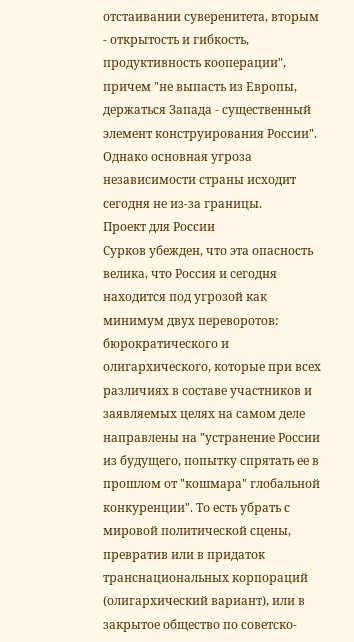отстаивании суверенитета, вторым - открытость и гибкость, продуктивность кооперации", причем "не выпасть из Европы, держаться Запада - существенный элемент конструирования России". Однако основная угроза независимости страны исходит сегодня не из-за границы.
Проект для России
Сурков убежден, что эта опасность велика, что Россия и сегодня находится под угрозой как минимум двух переворотов: бюрократического и олигархического, которые при всех различиях в составе участников и заявляемых целях на самом деле направлены на "устранение России из будущего, попытку спрятать ее в прошлом от "кошмара" глобальной конкуренции". То есть убрать с мировой политической сцены, превратив или в придаток транснациональных корпораций (олигархический вариант), или в закрытое общество по советско-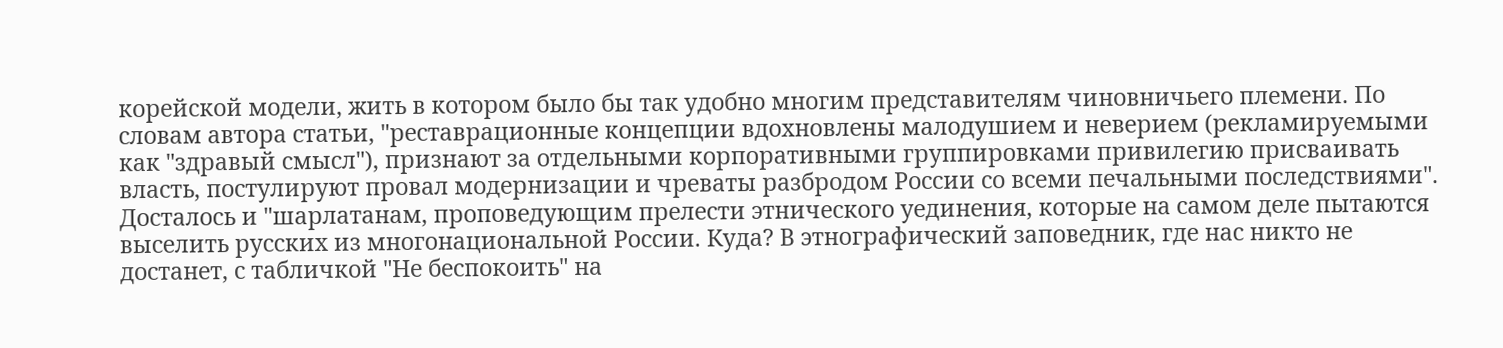корейской модели, жить в котором было бы так удобно многим представителям чиновничьего племени. По словам автора статьи, "реставрационные концепции вдохновлены малодушием и неверием (рекламируемыми как "здравый смысл"), признают за отдельными корпоративными группировками привилегию присваивать власть, постулируют провал модернизации и чреваты разбродом России со всеми печальными последствиями". Досталось и "шарлатанам, проповедующим прелести этнического уединения, которые на самом деле пытаются выселить русских из многонациональной России. Куда? В этнографический заповедник, где нас никто не достанет, с табличкой "Не беспокоить" на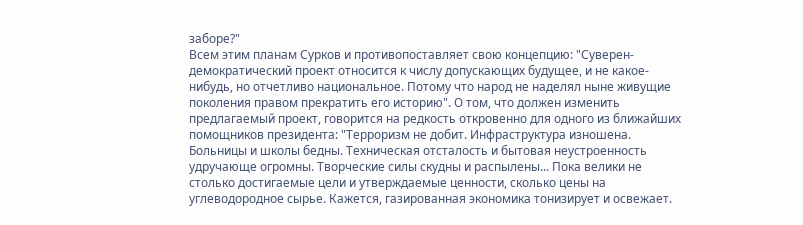заборе?"
Всем этим планам Сурков и противопоставляет свою концепцию: "Суверен-демократический проект относится к числу допускающих будущее, и не какое-нибудь, но отчетливо национальное. Потому что народ не наделял ныне живущие поколения правом прекратить его историю". О том, что должен изменить предлагаемый проект, говорится на редкость откровенно для одного из ближайших помощников президента: "Терроризм не добит. Инфраструктура изношена. Больницы и школы бедны. Техническая отсталость и бытовая неустроенность удручающе огромны. Творческие силы скудны и распылены... Пока велики не столько достигаемые цели и утверждаемые ценности, сколько цены на углеводородное сырье. Кажется, газированная экономика тонизирует и освежает.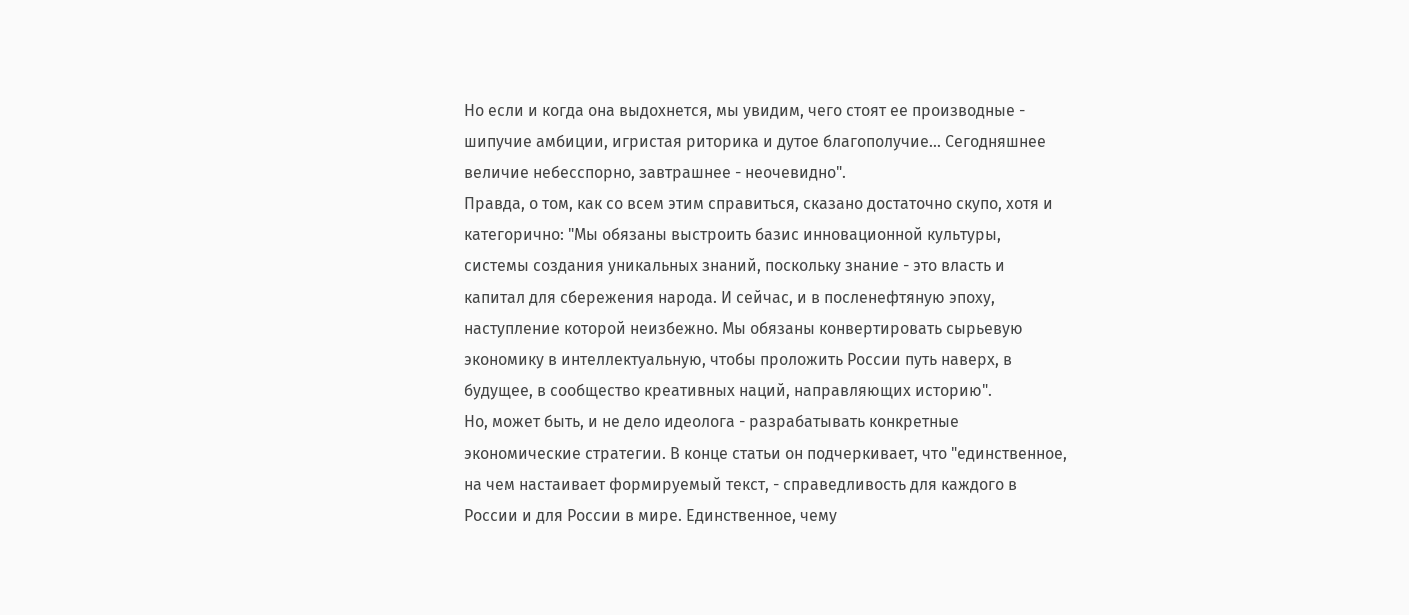Но если и когда она выдохнется, мы увидим, чего стоят ее производные - шипучие амбиции, игристая риторика и дутое благополучие... Сегодняшнее величие небесспорно, завтрашнее - неочевидно".
Правда, о том, как со всем этим справиться, сказано достаточно скупо, хотя и категорично: "Мы обязаны выстроить базис инновационной культуры, системы создания уникальных знаний, поскольку знание - это власть и капитал для сбережения народа. И сейчас, и в посленефтяную эпоху, наступление которой неизбежно. Мы обязаны конвертировать сырьевую экономику в интеллектуальную, чтобы проложить России путь наверх, в будущее, в сообщество креативных наций, направляющих историю".
Но, может быть, и не дело идеолога - разрабатывать конкретные экономические стратегии. В конце статьи он подчеркивает, что "единственное, на чем настаивает формируемый текст, - справедливость для каждого в России и для России в мире. Единственное, чему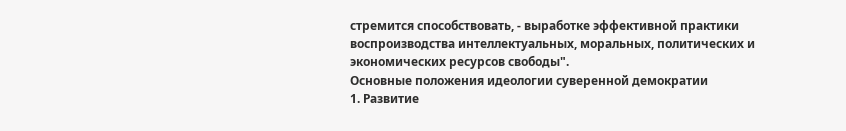стремится способствовать, - выработке эффективной практики воспроизводства интеллектуальных, моральных, политических и экономических ресурсов свободы".
Основные положения идеологии суверенной демократии
1. Развитие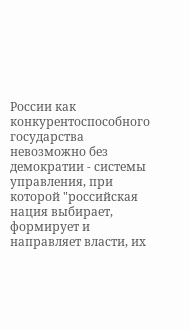России как конкурентоспособного государства невозможно без демократии - системы управления, при которой "российская нация выбирает, формирует и направляет власти, их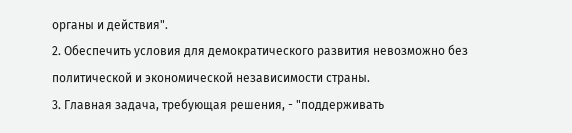органы и действия".
2. Обеспечить условия для демократического развития невозможно без политической и экономической независимости страны.
3. Главная задача, требующая решения, - "поддерживать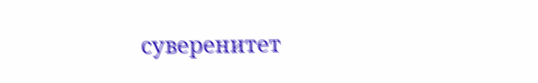суверенитет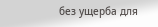без ущерба для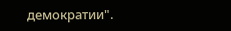демократии".